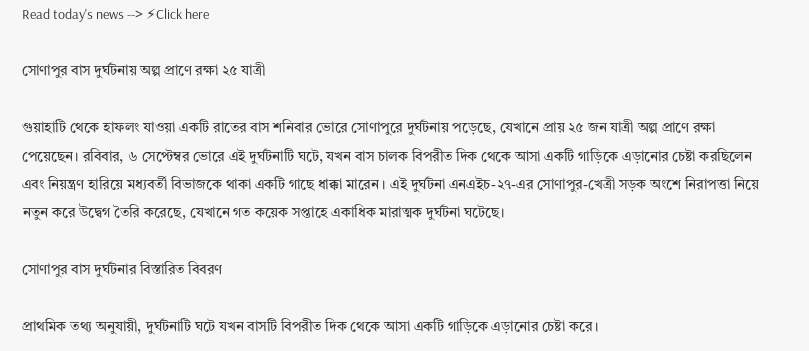Read today's news --> ⚡Click here

সোণাপুর বাস দুর্ঘটনায় অল্প প্রাণে রক্ষা ২৫ যাত্রী

গুয়াহাটি থেকে হাফলং যাওয়া একটি রাতের বাস শনিবার ভোরে সোণাপুরে দুর্ঘটনায় পড়েছে, যেখানে প্রায় ২৫ জন যাত্রী অল্প প্রাণে রক্ষা পেয়েছেন। রবিবার, ৬ সেপ্টেম্বর ভোরে এই দুর্ঘটনাটি ঘটে, যখন বাস চালক বিপরীত দিক থেকে আসা একটি গাড়িকে এড়ানোর চেষ্টা করছিলেন এবং নিয়ন্ত্রণ হারিয়ে মধ্যবর্তী বিভাজকে থাকা একটি গাছে ধাক্কা মারেন । এই দুর্ঘটনা এনএইচ-২৭-এর সোণাপুর-খেত্ৰী সড়ক অংশে নিরাপত্তা নিয়ে নতুন করে উদ্বেগ তৈরি করেছে, যেখানে গত কয়েক সপ্তাহে একাধিক মারাত্মক দুর্ঘটনা ঘটেছে।

সোণাপুর বাস দুর্ঘটনার বিস্তারিত বিবরণ

প্রাথমিক তথ্য অনুযায়ী, দুর্ঘটনাটি ঘটে যখন বাসটি বিপরীত দিক থেকে আসা একটি গাড়িকে এড়ানোর চেষ্টা করে।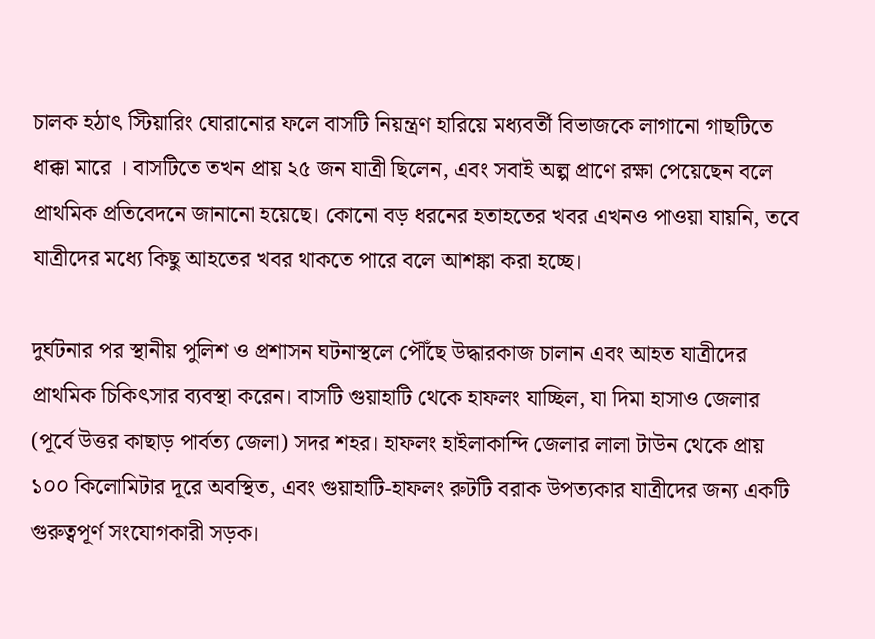চালক হঠাৎ স্টিয়ারিং ঘোরানোর ফলে বাসটি নিয়ন্ত্রণ হারিয়ে মধ্যবর্তী বিভাজকে লাগানো গাছটিতে ধাক্কা মারে । বাসটিতে তখন প্রায় ২৫ জন যাত্রী ছিলেন, এবং সবাই অল্প প্রাণে রক্ষা পেয়েছেন বলে প্রাথমিক প্রতিবেদনে জানানো হয়েছে। কোনো বড় ধরনের হতাহতের খবর এখনও পাওয়া যায়নি, তবে যাত্রীদের মধ্যে কিছু আহতের খবর থাকতে পারে বলে আশঙ্কা করা হচ্ছে।

দুর্ঘটনার পর স্থানীয় পুলিশ ও প্রশাসন ঘটনাস্থলে পৌঁছে উদ্ধারকাজ চালান এবং আহত যাত্রীদের প্রাথমিক চিকিৎসার ব্যবস্থা করেন। বাসটি গুয়াহাটি থেকে হাফলং যাচ্ছিল, যা দিমা হাসাও জেলার (পূর্বে উত্তর কাছাড় পার্বত্য জেলা) সদর শহর। হাফলং হাইলাকান্দি জেলার লালা টাউন থেকে প্রায় ১০০ কিলোমিটার দূরে অবস্থিত, এবং গুয়াহাটি-হাফলং রুটটি বরাক উপত্যকার যাত্রীদের জন্য একটি গুরুত্বপূর্ণ সংযোগকারী সড়ক।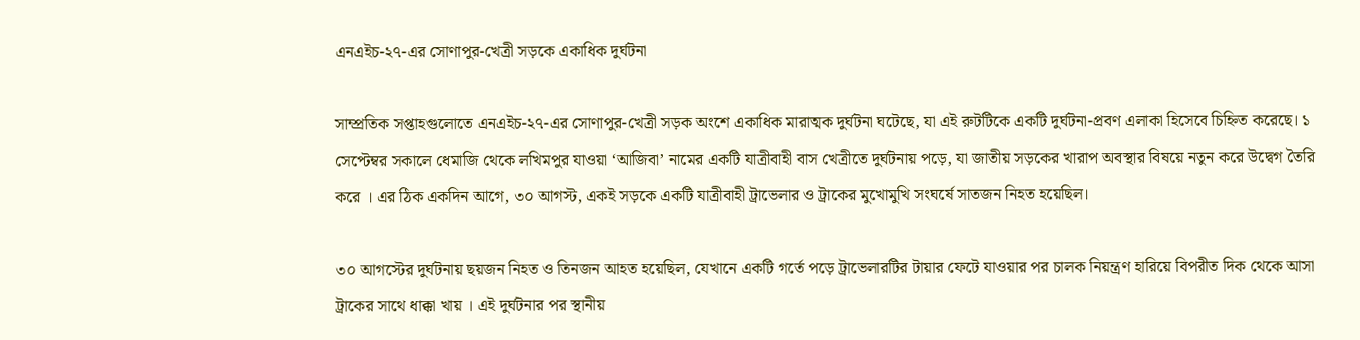এনএইচ-২৭-এর সোণাপুর-খেত্ৰী সড়কে একাধিক দুর্ঘটনা

সাম্প্রতিক সপ্তাহগুলোতে এনএইচ-২৭-এর সোণাপুর-খেত্ৰী সড়ক অংশে একাধিক মারাত্মক দুর্ঘটনা ঘটেছে, যা এই রুটটিকে একটি দুর্ঘটনা-প্রবণ এলাকা হিসেবে চিহ্নিত করেছে। ১ সেপ্টেম্বর সকালে ধেমাজি থেকে লখিমপুর যাওয়া ‘আজিবা’ নামের একটি যাত্রীবাহী বাস খেত্ৰীতে দুর্ঘটনায় পড়ে, যা জাতীয় সড়কের খারাপ অবস্থার বিষয়ে নতুন করে উদ্বেগ তৈরি করে । এর ঠিক একদিন আগে, ৩০ আগস্ট, একই সড়কে একটি যাত্রীবাহী ট্রাভেলার ও ট্রাকের মুখোমুখি সংঘর্ষে সাতজন নিহত হয়েছিল।

৩০ আগস্টের দুর্ঘটনায় ছয়জন নিহত ও তিনজন আহত হয়েছিল, যেখানে একটি গর্তে পড়ে ট্রাভেলারটির টায়ার ফেটে যাওয়ার পর চালক নিয়ন্ত্রণ হারিয়ে বিপরীত দিক থেকে আসা ট্রাকের সাথে ধাক্কা খায় । এই দুর্ঘটনার পর স্থানীয়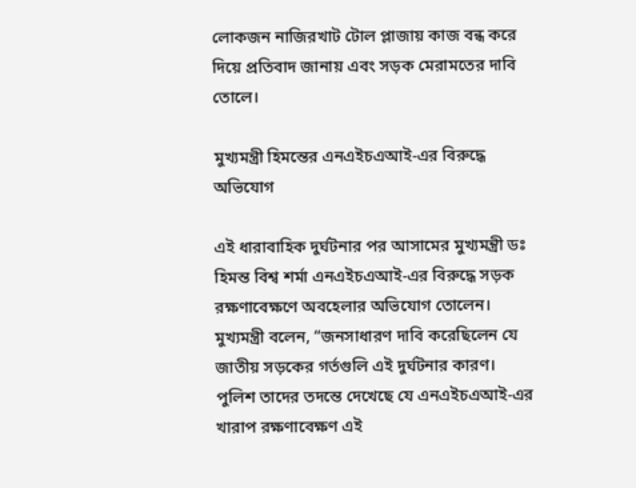লোকজন নাজিরখাট টোল প্লাজায় কাজ বন্ধ করে দিয়ে প্রতিবাদ জানায় এবং সড়ক মেরামতের দাবি তোলে।

মুখ্যমন্ত্রী হিমন্তের এনএইচএআই-এর বিরুদ্ধে অভিযোগ

এই ধারাবাহিক দুর্ঘটনার পর আসামের মুখ্যমন্ত্রী ডঃ হিমন্ত বিশ্ব শর্মা এনএইচএআই-এর বিরুদ্ধে সড়ক রক্ষণাবেক্ষণে অবহেলার অভিযোগ তোলেন। মুখ্যমন্ত্রী বলেন, “জনসাধারণ দাবি করেছিলেন যে জাতীয় সড়কের গর্তগুলি এই দুর্ঘটনার কারণ। পুলিশ তাদের তদন্তে দেখেছে যে এনএইচএআই-এর খারাপ রক্ষণাবেক্ষণ এই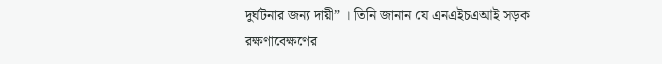দুর্ঘটনার জন্য দায়ী” । তিনি জানান যে এনএইচএআই সড়ক রক্ষণাবেক্ষণের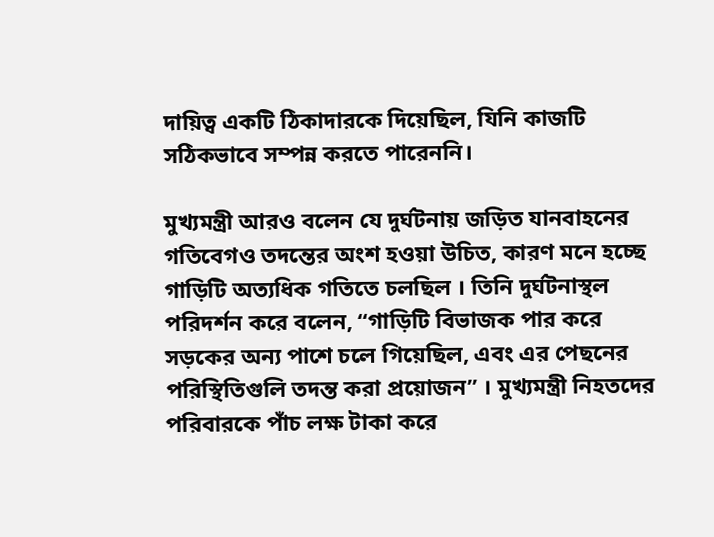দায়িত্ব একটি ঠিকাদারকে দিয়েছিল, যিনি কাজটি সঠিকভাবে সম্পন্ন করতে পারেননি।

মুখ্যমন্ত্রী আরও বলেন যে দুর্ঘটনায় জড়িত যানবাহনের গতিবেগও তদন্তের অংশ হওয়া উচিত, কারণ মনে হচ্ছে গাড়িটি অত্যধিক গতিতে চলছিল । তিনি দুর্ঘটনাস্থল পরিদর্শন করে বলেন, “গাড়িটি বিভাজক পার করে সড়কের অন্য পাশে চলে গিয়েছিল, এবং এর পেছনের পরিস্থিতিগুলি তদন্ত করা প্রয়োজন” । মুখ্যমন্ত্রী নিহতদের পরিবারকে পাঁচ লক্ষ টাকা করে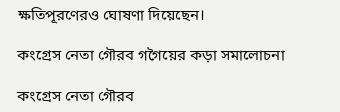ক্ষতিপূরণেরও ঘোষণা দিয়েছেন।

কংগ্রেস নেতা গৌরব গগৈয়ের কড়া সমালোচনা

কংগ্রেস নেতা গৌরব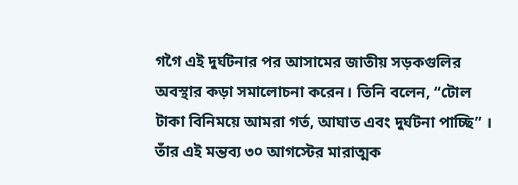গগৈ এই দুর্ঘটনার পর আসামের জাতীয় সড়কগুলির অবস্থার কড়া সমালোচনা করেন। তিনি বলেন, “টোল টাকা বিনিময়ে আমরা গর্ত, আঘাত এবং দুর্ঘটনা পাচ্ছি” । তাঁর এই মন্তব্য ৩০ আগস্টের মারাত্মক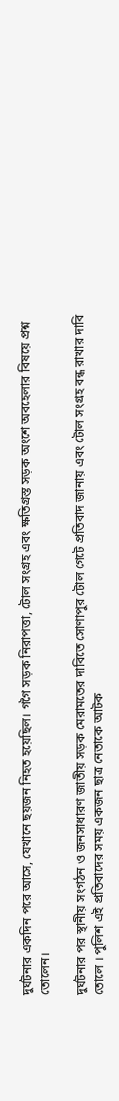দুর্ঘটনার একদিন পরে আসে, যেখানে ছয়জন নিহত হয়েছিল। গগৈ সড়ক নিরাপত্তা, টোল সংগ্রহ এবং ক্ষতিগ্রস্ত সড়ক অংশে অবহেলার বিষয়ে প্রশ্ন তোলেন।

দুর্ঘটনার পর স্থানীয় সংগঠন ও জনসাধারণ জাতীয় সড়ক মেরামতের দাবিতে সোণাপুর টোল গেটে প্রতিবাদ জানায় এবং টোল সংগ্রহ বন্ধ রাখার দাবি তোলে । পুলিশ এই প্রতিবাদের সময় একজন ছাত্র নেতাকে আটক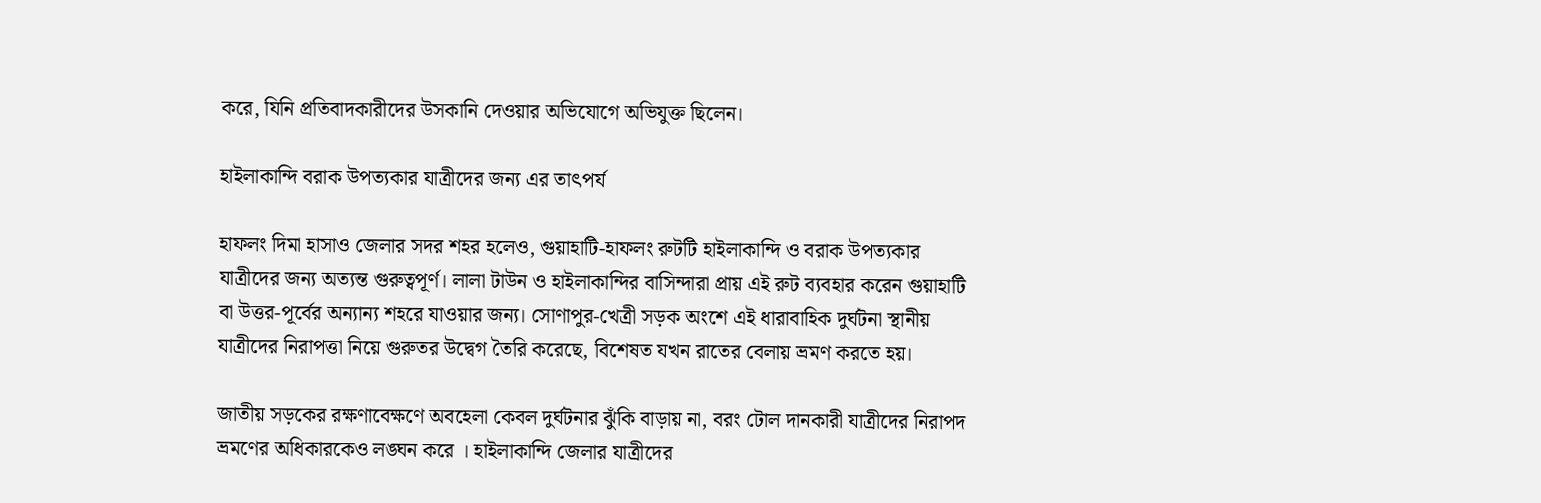করে, যিনি প্রতিবাদকারীদের উসকানি দেওয়ার অভিযোগে অভিযুক্ত ছিলেন।

হাইলাকান্দি বরাক উপত্যকার যাত্রীদের জন্য এর তাৎপর্য

হাফলং দিমা হাসাও জেলার সদর শহর হলেও, গুয়াহাটি-হাফলং রুটটি হাইলাকান্দি ও বরাক উপত্যকার যাত্রীদের জন্য অত্যন্ত গুরুত্বপূর্ণ। লালা টাউন ও হাইলাকান্দির বাসিন্দারা প্রায় এই রুট ব্যবহার করেন গুয়াহাটি বা উত্তর-পূর্বের অন্যান্য শহরে যাওয়ার জন্য। সোণাপুর-খেত্ৰী সড়ক অংশে এই ধারাবাহিক দুর্ঘটনা স্থানীয় যাত্রীদের নিরাপত্তা নিয়ে গুরুতর উদ্বেগ তৈরি করেছে, বিশেষত যখন রাতের বেলায় ভ্রমণ করতে হয়।

জাতীয় সড়কের রক্ষণাবেক্ষণে অবহেলা কেবল দুর্ঘটনার ঝুঁকি বাড়ায় না, বরং টোল দানকারী যাত্রীদের নিরাপদ ভ্রমণের অধিকারকেও লঙ্ঘন করে । হাইলাকান্দি জেলার যাত্রীদের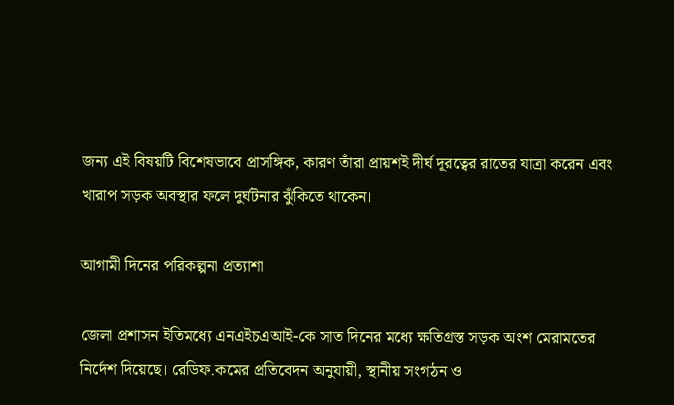জন্য এই বিষয়টি বিশেষভাবে প্রাসঙ্গিক, কারণ তাঁরা প্রায়শই দীর্ঘ দূরত্বের রাতের যাত্রা করেন এবং খারাপ সড়ক অবস্থার ফলে দুর্ঘটনার ঝুঁকিতে থাকেন।

আগামী দিনের পরিকল্পনা প্রত্যাশা

জেলা প্রশাসন ইতিমধ্যে এনএইচএআই-কে সাত দিনের মধ্যে ক্ষতিগ্রস্ত সড়ক অংশ মেরামতের নির্দেশ দিয়েছে। রেডিফ.কমের প্রতিবেদন অনুযায়ী, স্থানীয় সংগঠন ও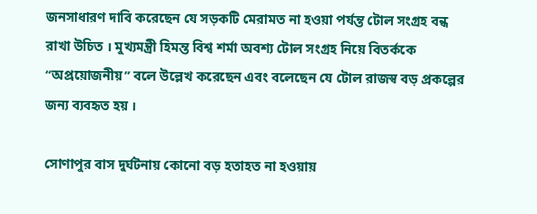জনসাধারণ দাবি করেছেন যে সড়কটি মেরামত না হওয়া পর্যন্ত টোল সংগ্রহ বন্ধ রাখা উচিত । মুখ্যমন্ত্রী হিমন্ত বিশ্ব শর্মা অবশ্য টোল সংগ্রহ নিয়ে বিতর্ককে “অপ্রয়োজনীয়” বলে উল্লেখ করেছেন এবং বলেছেন যে টোল রাজস্ব বড় প্রকল্পের জন্য ব্যবহৃত হয় ।

সোণাপুর বাস দুর্ঘটনায় কোনো বড় হতাহত না হওয়ায়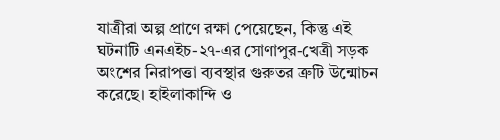যাত্রীরা অল্প প্রাণে রক্ষা পেয়েছেন, কিন্তু এই ঘটনাটি এনএইচ-২৭-এর সোণাপুর-খেত্ৰী সড়ক অংশের নিরাপত্তা ব্যবস্থার গুরুতর ত্রুটি উন্মোচন করেছে। হাইলাকান্দি ও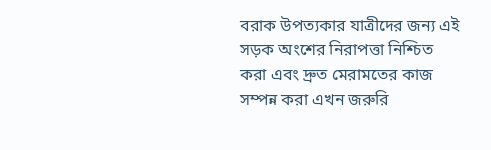বরাক উপত্যকার যাত্রীদের জন্য এই সড়ক অংশের নিরাপত্তা নিশ্চিত করা এবং দ্রুত মেরামতের কাজ সম্পন্ন করা এখন জরুরি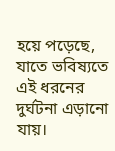হয়ে পড়েছে, যাতে ভবিষ্যতে এই ধরনের দুর্ঘটনা এড়ানো যায়।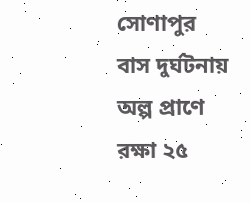সোণাপুর বাস দুর্ঘটনায় অল্প প্রাণে রক্ষা ২৫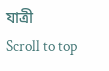যাত্রী
Scroll to top